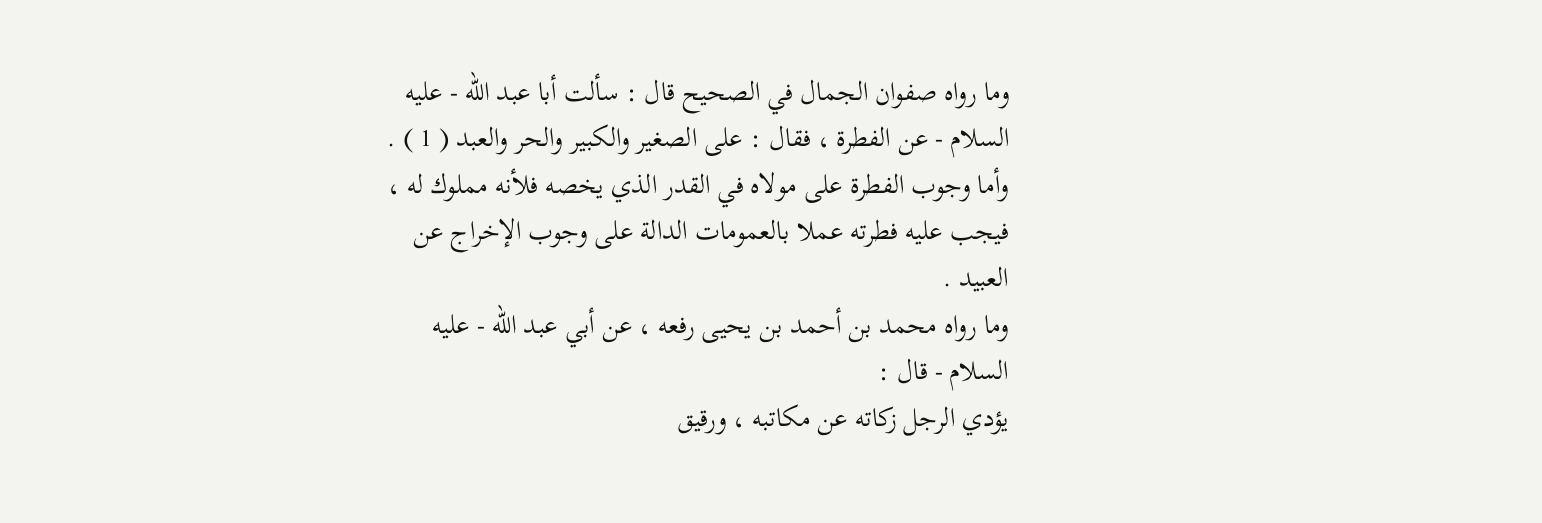وما رواه صفوان الجمال في الصحيح قال : سألت أبا عبد الله - عليه
السلام - عن الفطرة ، فقال : على الصغير والكبير والحر والعبد ( 1 ) .
وأما وجوب الفطرة على مولاه في القدر الذي يخصه فلأنه مملوك له ،
فيجب عليه فطرته عملا بالعمومات الدالة على وجوب الإخراج عن العبيد .
وما رواه محمد بن أحمد بن يحيى رفعه ، عن أبي عبد الله - عليه السلام - قال :
يؤدي الرجل زكاته عن مكاتبه ، ورقيق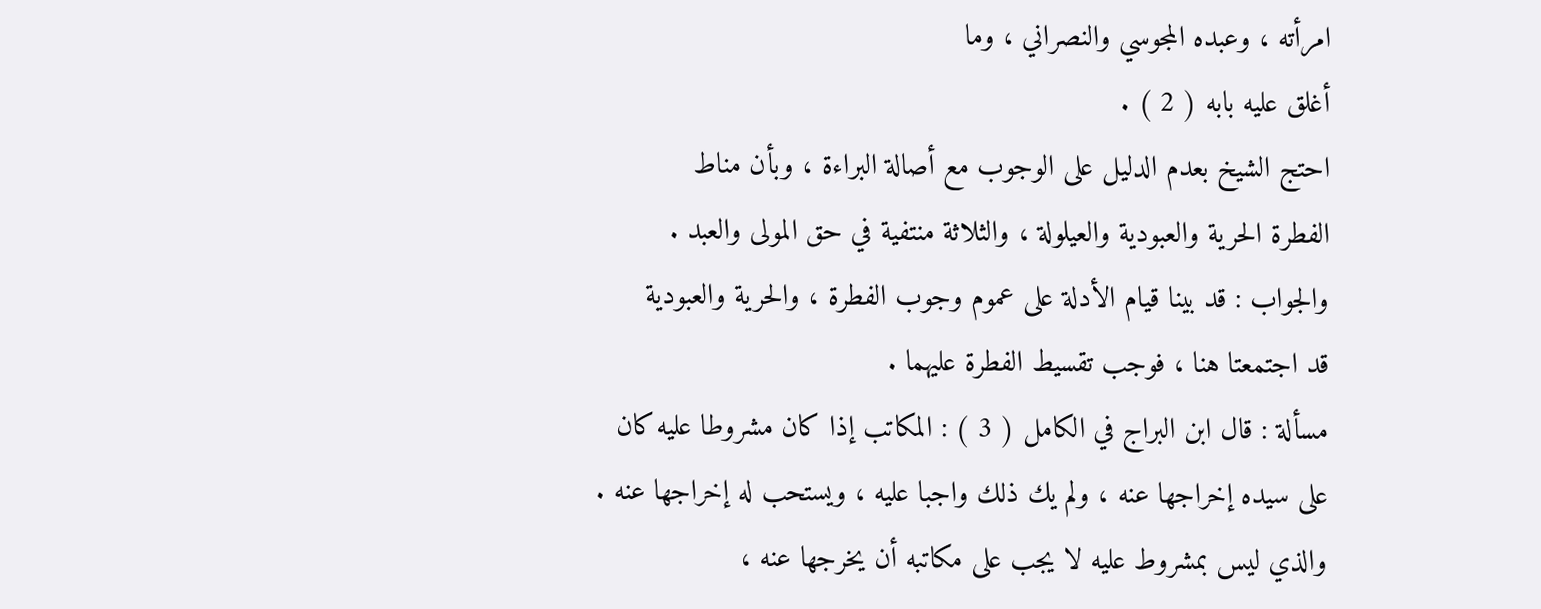امرأته ، وعبده المجوسي والنصراني ، وما
أغلق عليه بابه ( 2 ) .
احتج الشيخ بعدم الدليل على الوجوب مع أصالة البراءة ، وبأن مناط
الفطرة الحرية والعبودية والعيلولة ، والثلاثة منتفية في حق المولى والعبد .
والجواب : قد بينا قيام الأدلة على عموم وجوب الفطرة ، والحرية والعبودية
قد اجتمعتا هنا ، فوجب تقسيط الفطرة عليهما .
مسألة : قال ابن البراج في الكامل ( 3 ) : المكاتب إذا كان مشروطا عليه كان
على سيده إخراجها عنه ، ولم يك ذلك واجبا عليه ، ويستحب له إخراجها عنه .
والذي ليس بمشروط عليه لا يجب على مكاتبه أن يخرجها عنه ،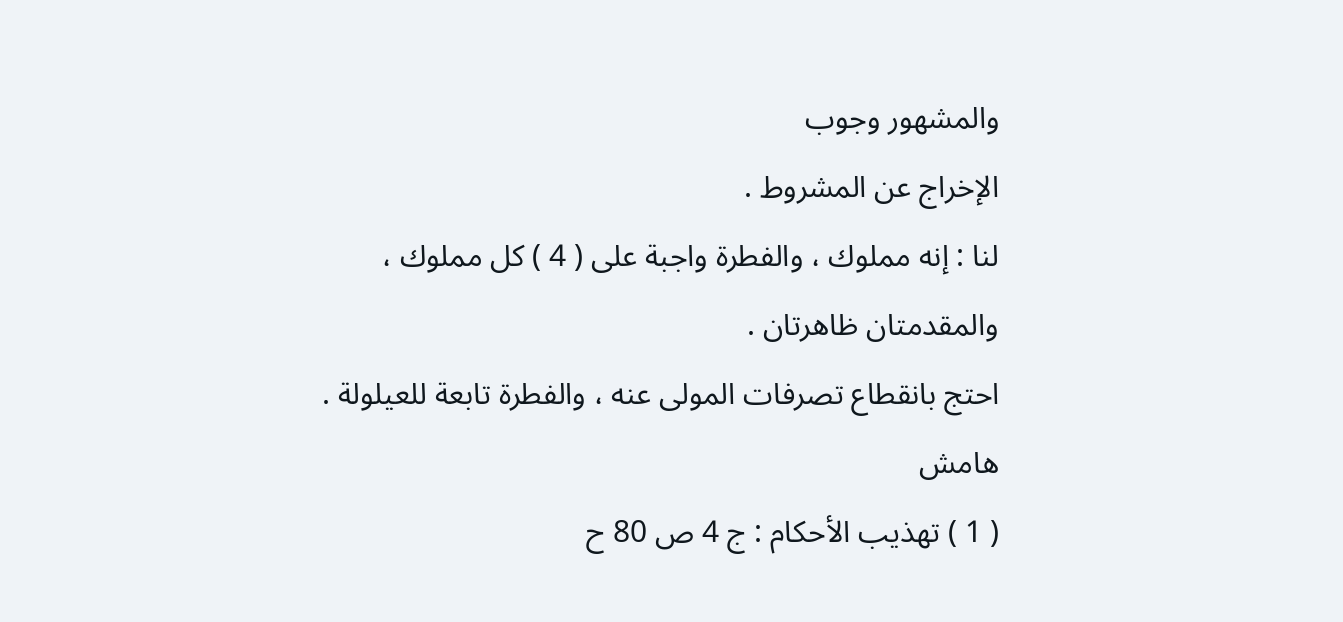والمشهور وجوب
الإخراج عن المشروط .
لنا : إنه مملوك ، والفطرة واجبة على ( 4 ) كل مملوك ، والمقدمتان ظاهرتان .
احتج بانقطاع تصرفات المولى عنه ، والفطرة تابعة للعيلولة .
هامش
( 1 ) تهذيب الأحكام : ج 4 ص 80 ح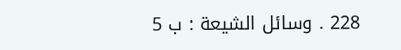228 . وسائل الشيعة : ب 5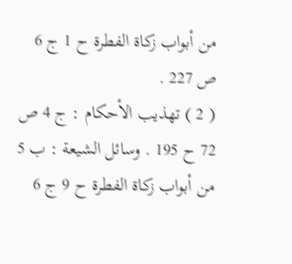من أبواب زكاة الفطرة ح 1 ج 6
ص 227 .
( 2 ) تهذيب الأحكام : ج 4 ص 72 ح 195 . وسائل الشيعة : ب 5 من أبواب زكاة الفطرة ح 9 ج 6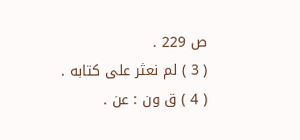ص 229 .
( 3 ) لم نعثر على كتابه .
( 4 ) ق ون : عن .